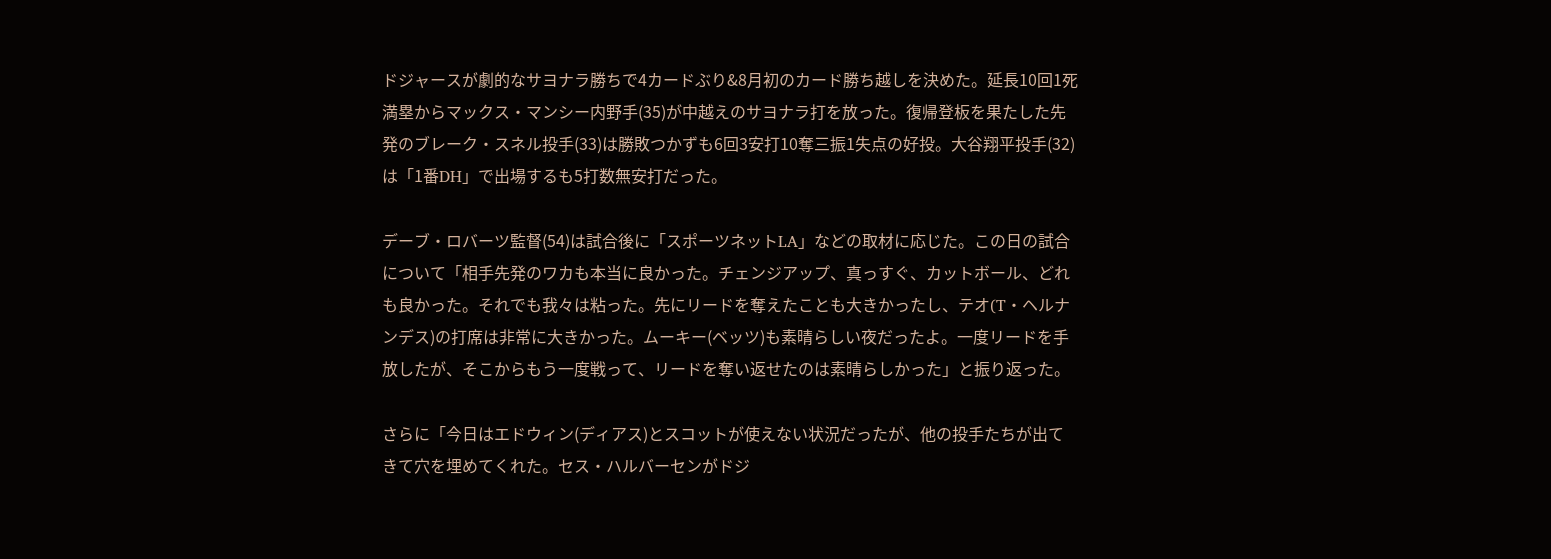ドジャースが劇的なサヨナラ勝ちで4カードぶり&8月初のカード勝ち越しを決めた。延長10回1死満塁からマックス・マンシー内野手(35)が中越えのサヨナラ打を放った。復帰登板を果たした先発のブレーク・スネル投手(33)は勝敗つかずも6回3安打10奪三振1失点の好投。大谷翔平投手(32)は「1番DH」で出場するも5打数無安打だった。

デーブ・ロバーツ監督(54)は試合後に「スポーツネットLA」などの取材に応じた。この日の試合について「相手先発のワカも本当に良かった。チェンジアップ、真っすぐ、カットボール、どれも良かった。それでも我々は粘った。先にリードを奪えたことも大きかったし、テオ(T・ヘルナンデス)の打席は非常に大きかった。ムーキー(ベッツ)も素晴らしい夜だったよ。一度リードを手放したが、そこからもう一度戦って、リードを奪い返せたのは素晴らしかった」と振り返った。

さらに「今日はエドウィン(ディアス)とスコットが使えない状況だったが、他の投手たちが出てきて穴を埋めてくれた。セス・ハルバーセンがドジ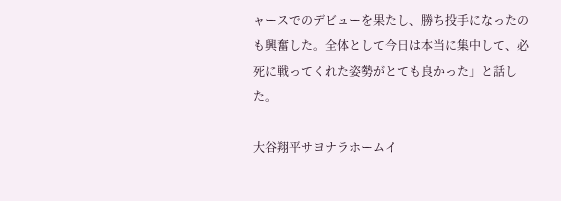ャースでのデビューを果たし、勝ち投手になったのも興奮した。全体として今日は本当に集中して、必死に戦ってくれた姿勢がとても良かった」と話した。

大谷翔平サヨナラホームイ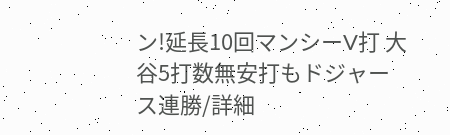ン!延長10回マンシーV打 大谷5打数無安打もドジャース連勝/詳細